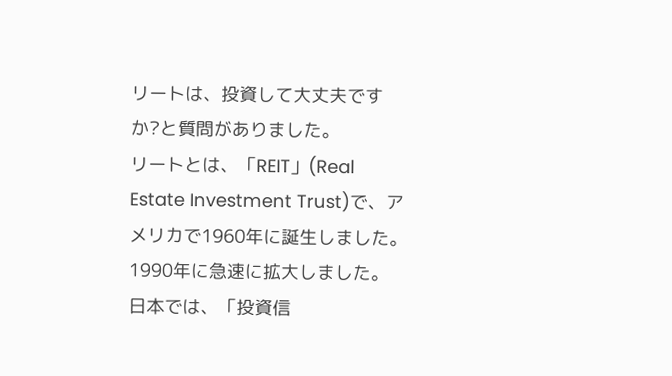リートは、投資して大丈夫ですか?と質問がありました。
リートとは、「REIT」(Real Estate Investment Trust)で、アメリカで1960年に誕生しました。
1990年に急速に拡大しました。
日本では、「投資信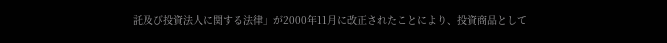託及び投資法人に関する法律」が2000年11月に改正されたことにより、投資商品として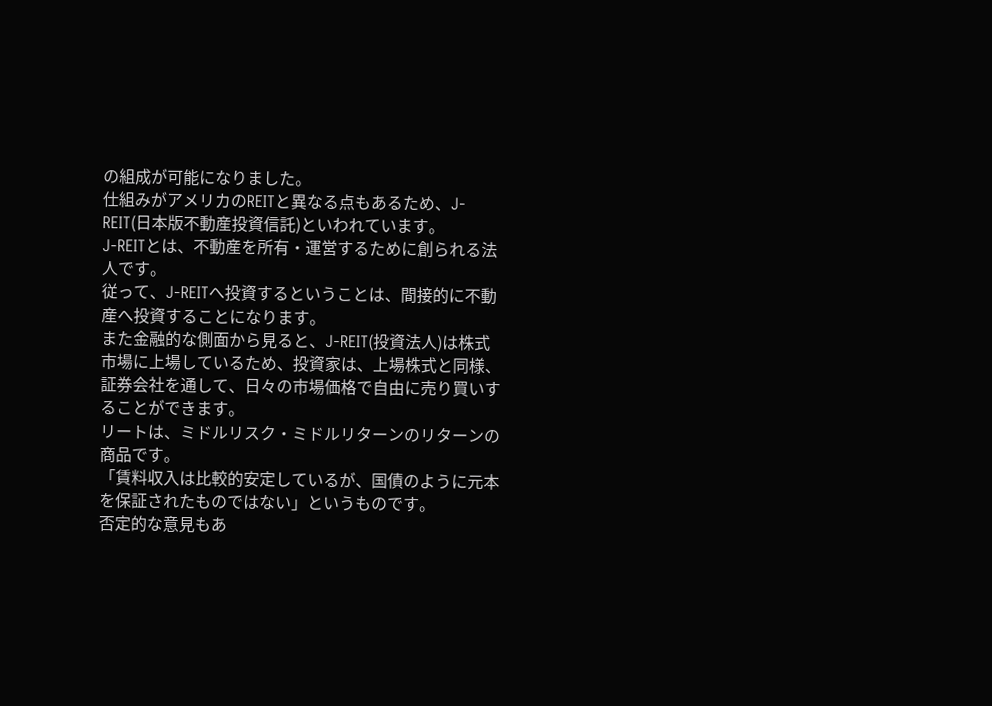の組成が可能になりました。
仕組みがアメリカのREITと異なる点もあるため、J-REIT(日本版不動産投資信託)といわれています。
J-REITとは、不動産を所有・運営するために創られる法人です。
従って、J-REITへ投資するということは、間接的に不動産へ投資することになります。
また金融的な側面から見ると、J-REIT(投資法人)は株式市場に上場しているため、投資家は、上場株式と同様、証券会社を通して、日々の市場価格で自由に売り買いすることができます。
リートは、ミドルリスク・ミドルリターンのリターンの商品です。
「賃料収入は比較的安定しているが、国債のように元本を保証されたものではない」というものです。
否定的な意見もあ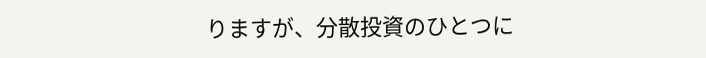りますが、分散投資のひとつに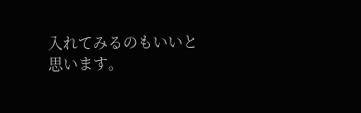入れてみるのもいいと思います。